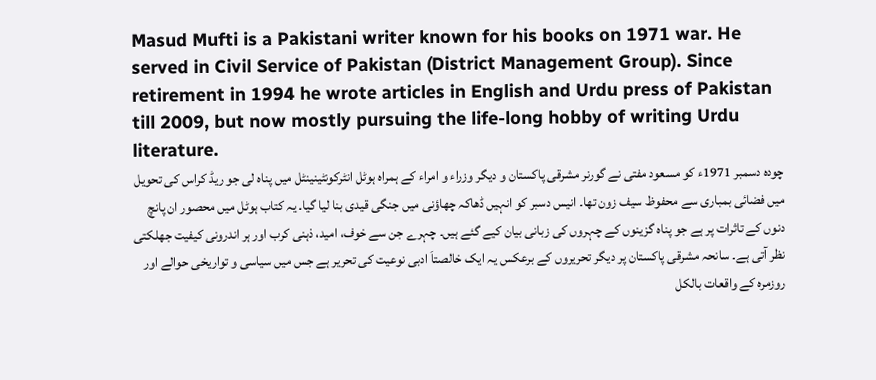Masud Mufti is a Pakistani writer known for his books on 1971 war. He served in Civil Service of Pakistan (District Management Group). Since retirement in 1994 he wrote articles in English and Urdu press of Pakistan till 2009, but now mostly pursuing the life-long hobby of writing Urdu literature.
چودہ دسمبر 1971ء کو مسعود مفتی نے گورنر مشرقی پاکستان و دیگر وزراء و امراء کے ہمراہ ہوٹل انٹرکونٹینینٹل میں پناہ لی جو ریڈ کراس کی تحویل میں فضائی بمباری سے محفوظ سیف زون تھا۔ انیس دسبر کو انہیں ڈھاکہ چھاؤنی میں جنگی قیدی بنا لیا گیا۔ یہ کتاب ہوٹل میں محصور ان پانچ دنوں کے تاثرات پر ہے جو پناہ گزینوں کے چہروں کی زبانی بیان کیے گئے ہیں۔ چہرے جن سے خوف، امید، ذہنی کرب اور ہر اندرونی کیفیت جھلکتی نظر آتی ہے۔ سانحہ مشرقی پاکستان پر دیگر تحریروں کے برعکس یہ ایک خالصتاَ ادبی نوعیت کی تحریر ہے جس میں سیاسی و تواریخی حوالے اور روزمرہ کے واقعات بالکل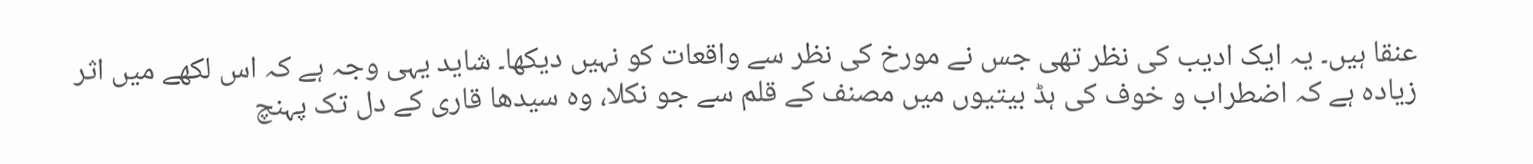عنقا ہیں۔ یہ ایک ادیب کی نظر تھی جس نے مورخ کی نظر سے واقعات کو نہیں دیکھا۔ شاید یہی وجہ ہے کہ اس لکھے میں اثر زیادہ ہے کہ اضطراب و خوف کی ہڈ بیتیوں میں مصنف کے قلم سے جو نکلا، وہ سیدھا قاری کے دل تک پہنچ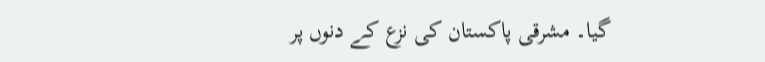گیا۔ مشرقی پاکستان کی نزع کے دنوں پر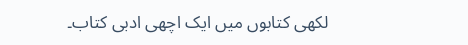لکھی کتابوں میں ایک اچھی ادبی کتاب۔